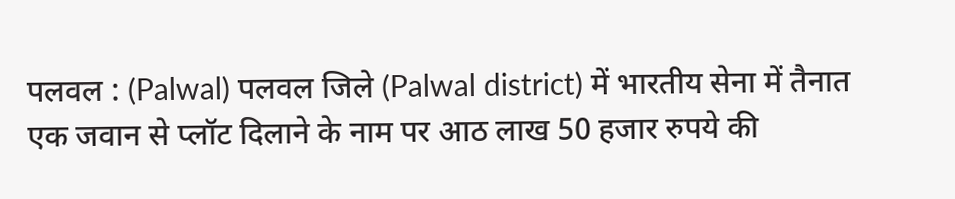पलवल : (Palwal) पलवल जिले (Palwal district) में भारतीय सेना में तैनात एक जवान से प्लॉट दिलाने के नाम पर आठ लाख 50 हजार रुपये की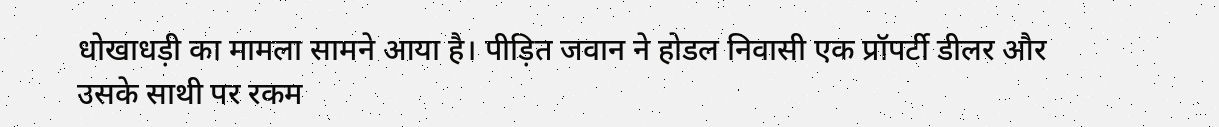धोखाधड़ी का मामला सामने आया है। पीड़ित जवान ने होडल निवासी एक प्रॉपर्टी डीलर और उसके साथी पर रकम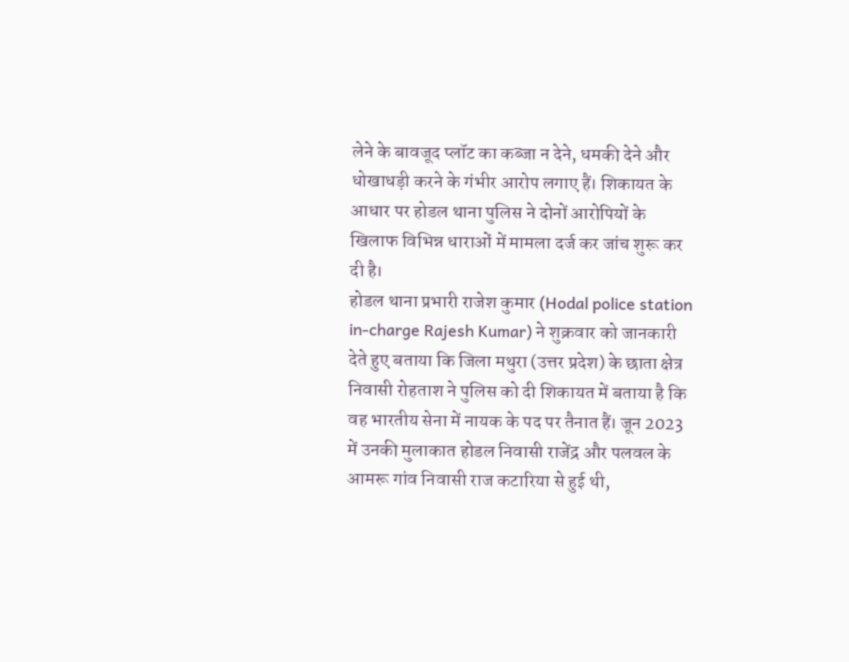लेने के बावजूद प्लॉट का कब्जा न देने, धमकी देने और धोखाधड़ी करने के गंभीर आरोप लगाए हैं। शिकायत के आधार पर होडल थाना पुलिस ने दोनों आरोपियों के खिलाफ विभिन्न धाराओं में मामला दर्ज कर जांच शुरू कर दी है।
होडल थाना प्रभारी राजेश कुमार (Hodal police station in-charge Rajesh Kumar) ने शुक्रवार को जानकारी देते हुए बताया कि जिला मथुरा (उत्तर प्रदेश) के छाता क्षेत्र निवासी रोहताश ने पुलिस को दी शिकायत में बताया है कि वह भारतीय सेना में नायक के पद पर तैनात हैं। जून 2023 में उनकी मुलाकात होडल निवासी राजेंद्र और पलवल के आमरू गांव निवासी राज कटारिया से हुई थी,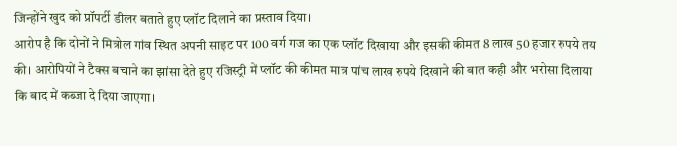जिन्होंने खुद को प्रॉपर्टी डीलर बताते हुए प्लॉट दिलाने का प्रस्ताव दिया।
आरोप है कि दोनों ने मित्रोल गांव स्थित अपनी साइट पर 100 वर्ग गज का एक प्लॉट दिखाया और इसकी कीमत 8 लाख 50 हजार रुपये तय की। आरोपियों ने टैक्स बचाने का झांसा देते हुए रजिस्ट्री में प्लॉट की कीमत मात्र पांच लाख रुपये दिखाने की बात कही और भरोसा दिलाया कि बाद में कब्जा दे दिया जाएगा।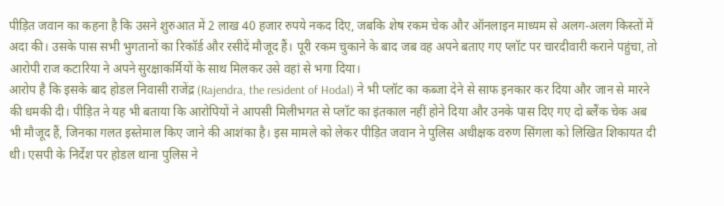पीड़ित जवान का कहना है कि उसने शुरुआत में 2 लाख 40 हजार रुपये नकद दिए, जबकि शेष रकम चेक और ऑनलाइन माध्यम से अलग-अलग किस्तों में अदा की। उसके पास सभी भुगतानों का रिकॉर्ड और रसीदें मौजूद हैं। पूरी रकम चुकाने के बाद जब वह अपने बताए गए प्लॉट पर चारदीवारी कराने पहुंचा, तो आरोपी राज कटारिया ने अपने सुरक्षाकर्मियों के साथ मिलकर उसे वहां से भगा दिया।
आरोप है कि इसके बाद होडल निवासी राजेंद्र (Rajendra, the resident of Hodal) ने भी प्लॉट का कब्जा देने से साफ इनकार कर दिया और जान से मारने की धमकी दी। पीड़ित ने यह भी बताया कि आरोपियों ने आपसी मिलीभगत से प्लॉट का इंतकाल नहीं होने दिया और उनके पास दिए गए दो ब्लैंक चेक अब भी मौजूद हैं, जिनका गलत इस्तेमाल किए जाने की आशंका है। इस मामले को लेकर पीड़ित जवान ने पुलिस अधीक्षक वरुण सिंगला को लिखित शिकायत दी थी। एसपी के निर्देश पर होडल थाना पुलिस ने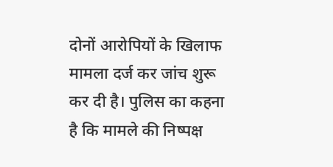दोनों आरोपियों के खिलाफ मामला दर्ज कर जांच शुरू कर दी है। पुलिस का कहना है कि मामले की निष्पक्ष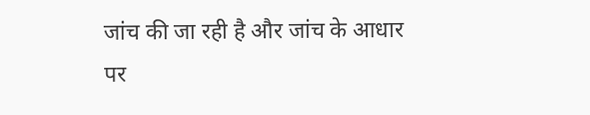जांच की जा रही है और जांच के आधार पर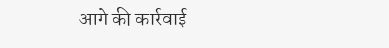आगे की कार्रवाई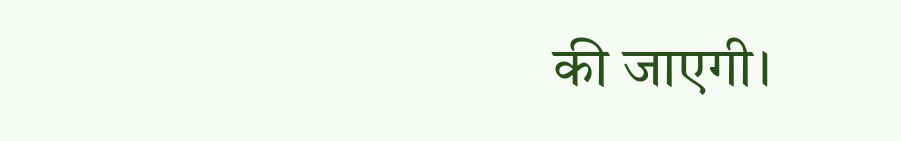की जाएगी।